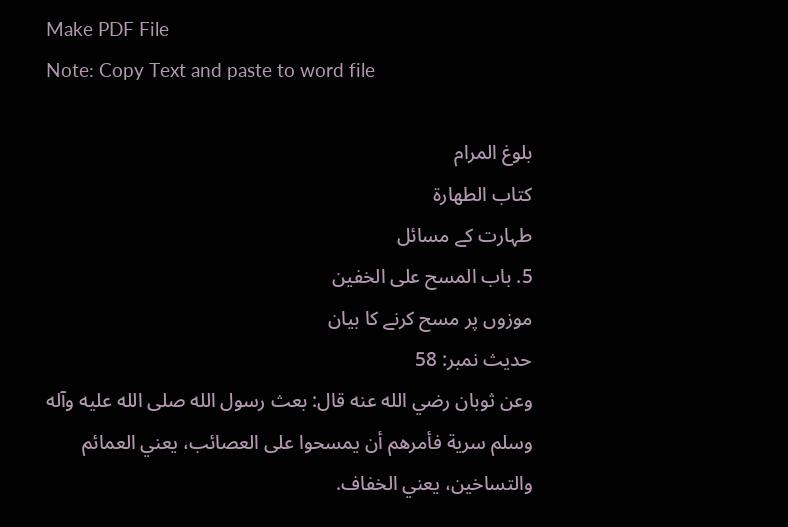Make PDF File
Note: Copy Text and paste to word file

بلوغ المرام
كتاب الطهارة
طہارت کے مسائل
5. باب المسح على الخفين
موزوں پر مسح کرنے کا بیان
حدیث نمبر: 58
وعن ثوبان رضي الله عنه قال: بعث رسول الله صلى الله عليه وآله وسلم سرية فأمرهم أن يمسحوا على العصائب، يعني العمائم والتساخين، يعني الخفاف.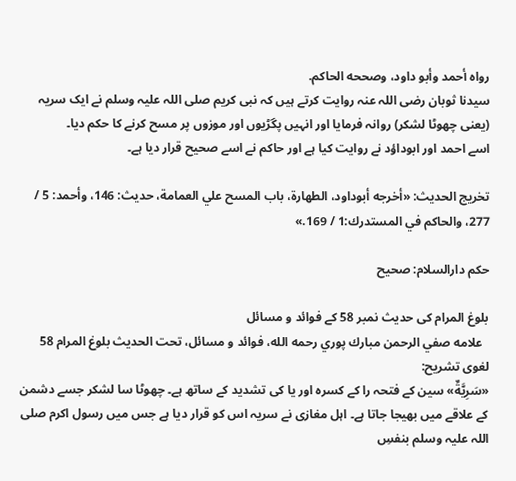رواه أحمد وأبو داود، وصححه الحاكم.
سیدنا ثوبان رضی اللہ عنہ روایت کرتے ہیں کہ نبی کریم صلی اللہ علیہ وسلم نے ایک سریہ (یعنی چھوٹا لشکر) روانہ فرمایا اور انہیں پگڑیوں اور موزوں پر مسح کرنے کا حکم دیا۔
اسے احمد اور ابوداؤد نے روایت کیا ہے اور حاکم نے اسے صحیح قرار دیا ہے۔

تخریج الحدیث: «أخرجه أبوداود، الطهارة، باب المسح علي العمامة، حديث: 146، وأحمد: 5 / 277، والحاكم في المستدرك:1 / 169.»

حكم دارالسلام: صحيح

بلوغ المرام کی حدیث نمبر 58 کے فوائد و مسائل
  علامه صفي الرحمن مبارك پوري رحمه الله، فوائد و مسائل، تحت الحديث بلوغ المرام 58
لغوی تشریح:
«سَرِيَّةٌ» سین کے فتحہ را کے کسرہ اور یا کی تشدید کے ساتھ ہے۔ چھوٹا سا لشکر جسے دشمن کے علاقے میں بھیجا جاتا ہے۔ اہل مغازی نے سریہ اس کو قرار دیا ہے جس میں رسول اکرم صلی اللہ علیہ وسلم بنفسِ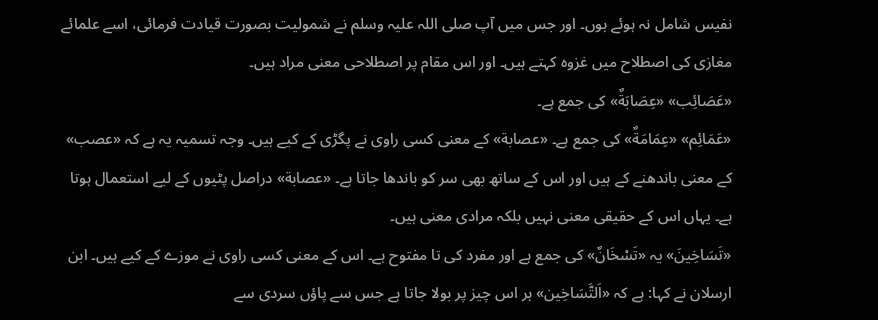نفیس شامل نہ ہوئے ہوں۔ اور جس میں آپ صلی اللہ علیہ وسلم نے شمولیت بصورت قیادت فرمائی، اسے علمائے مغازی کی اصطلاح میں غزوہ کہتے ہیں۔ اور اس مقام پر اصطلاحی معنی مراد ہیں۔
«عَصَائِب» «عِصَابَةٌ» کی جمع ہے۔
«عَمَائِم» «عِمَامَةٌ» کی جمع ہے۔ «عصابة» کے معنی کسی راوی نے پگڑی کے کیے ہیں۔ وجہ تسمیہ یہ ہے کہ «عصب» کے معنی باندھنے کے ہیں اور اس کے ساتھ بھی سر کو باندھا جاتا ہے۔ «عصابة» دراصل پٹیوں کے لیے استعمال ہوتا ہے۔ یہاں اس کے حقیقی معنی نہیں بلکہ مرادی معنی ہیں۔
«تَسَاخِينَ» یہ «تَسْخَانٌ» کی جمع ہے اور مفرد کی تا مفتوح ہے۔ اس کے معنی کسی راوی نے موزے کے کیے ہیں۔ ابن ارسلان نے کہا: ہے کہ «اَلتَّسَاخِين» ہر اس چیز پر بولا جاتا ہے جس سے پاؤں سردی سے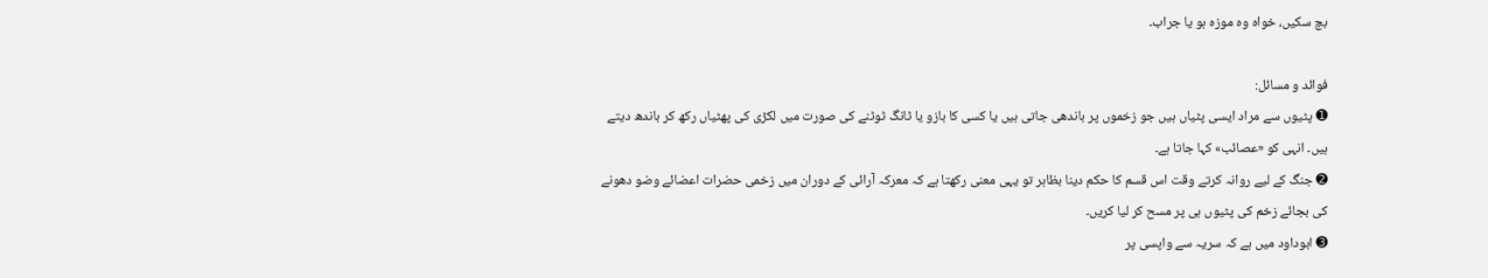بچ سکیں، خواہ وہ موزہ ہو یا جراب۔

فوائد و مسائل:
➊ پٹیوں سے مراد ایسی پٹیاں ہیں جو زخموں پر باندھی جاتی ہیں یا کسی کا بازو یا ٹانگ ٹوٹنے کی صورت میں لکڑی کی پھٹیاں رکھ کر باندھ دیتے ہیں۔ انہی کو «عصائب» کہا جاتا ہے۔
➋ جنگ کے لیے روانہ کرتے وقت اس قسم کا حکم دینا بظاہر تو یہی معنی رکھتا ہے کہ معرکہ آرائی کے دوران میں زخمی حضرات اعضائے وضو دھونے کی بجائے زخم کی پٹیوں ہی پر مسح کر لیا کریں۔
➌ ابوداود میں ہے کہ سریہ سے واپسی پر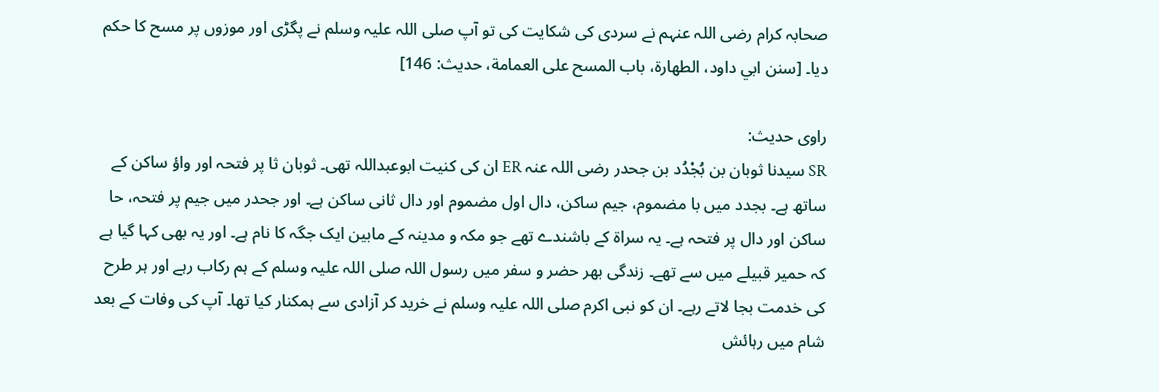صحابہ کرام رضی اللہ عنہم نے سردی کی شکایت کی تو آپ صلی اللہ علیہ وسلم نے پگڑی اور موزوں پر مسح کا حکم دیا۔ [سنن ابي داود، الطهارة، باب المسح على العمامة، حديث: 146]

راوی حدیث:
SR سیدنا ثوبان بن بُجْدُد بن جحدر رضی اللہ عنہ ER ان کی کنیت ابوعبداللہ تھی۔ ثوبان ثا پر فتحہ اور واؤ ساکن کے ساتھ ہے۔ بجدد میں با مضموم، جیم ساکن، دال اول مضموم اور دال ثانی ساکن ہے۔ اور جحدر میں جیم پر فتحہ، حا ساکن اور دال پر فتحہ ہے۔ یہ سراۃ کے باشندے تھے جو مکہ و مدینہ کے مابین ایک جگہ کا نام ہے۔ اور یہ بھی کہا گیا ہے کہ حمیر قبیلے میں سے تھے۔ زندگی بھر حضر و سفر میں رسول اللہ صلی اللہ علیہ وسلم کے ہم رکاب رہے اور ہر طرح کی خدمت بجا لاتے رہے۔ ان کو نبی اکرم صلی اللہ علیہ وسلم نے خرید کر آزادی سے ہمکنار کیا تھا۔ آپ کی وفات کے بعد شام میں رہائش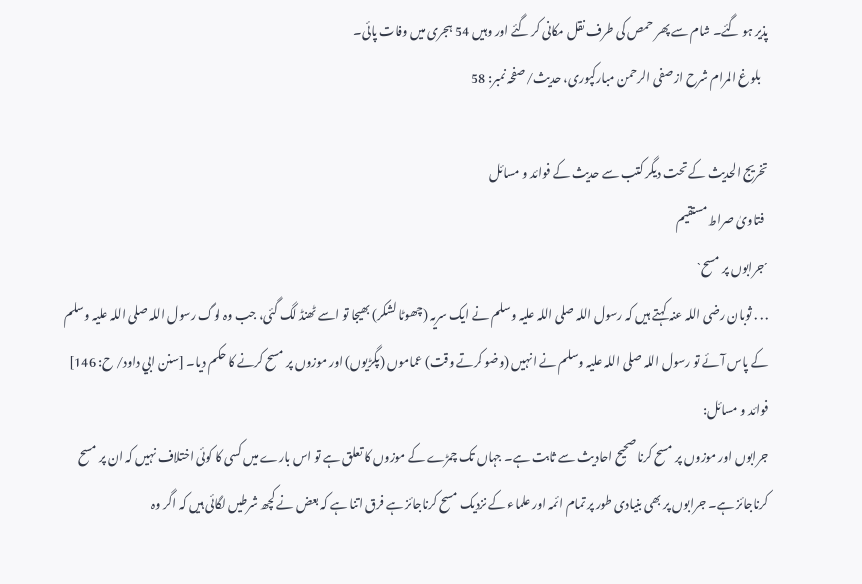پذیر ہو گئے۔ شام سے پھر حمص کی طرف نقل مکانی کر گئے اور وہیں 54 ہجری میں وفات پائی۔
   بلوغ المرام شرح از صفی الرحمن مبارکپوری، حدیث/صفحہ نمبر: 58

تخریج الحدیث کے تحت دیگر کتب سے حدیث کے فوائد و مسائل
  فتاویٰ صراط مستقیم
´جرابوں پر مسح`
. . . ثوبان رضی اللہ عنہ کہتے ہیں کہ رسول اللہ صلی اللہ علیہ وسلم نے ایک سریہ (چھوٹا لشکر) بھیجا تو اسے ٹھنڈ لگ گئی، جب وہ لوگ رسول اللہ صلی اللہ علیہ وسلم کے پاس آئے تو رسول اللہ صلی اللہ علیہ وسلم نے انہیں (وضو کرتے وقت) عماموں (پگڑیوں) اور موزوں پر مسح کرنے کا حکم دیا۔ [سنن ابي داود/ ح: 146]
فوائد و مسائل:
جرابوں اور موزوں پر مسح کرنا صحیح احادیث سے ثابت ہے۔ جہاں تک چمڑے کے موزوں کا تعلق ہے تو اس بارے میں کسی کا کوئی اختلاف نہیں کہ ان پر مسح کرناجائز ہے۔ جرابوں پر بھی بنیادی طور پر تمام ائمہ اور علماء کے نزدیک مسح کرناجائز ہے فرق اتنا ہے کہ بعض نے کچھ شرطیں لگائی ہیں کہ اگر وہ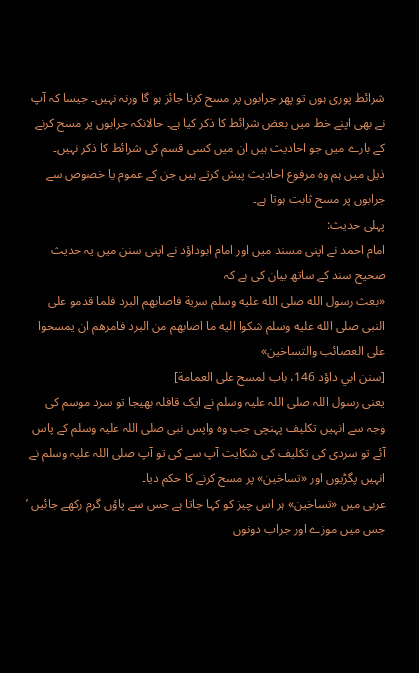شرائط پوری ہوں تو پھر جرابوں پر مسح کرنا جائز ہو گا ورنہ نہیں۔ جیسا کہ آپ نے بھی اپنے خط میں بعض شرائط کا ذکر کیا ہے۔ حالانکہ جرابوں پر مسح کرنے کے بارے میں جو احادیث ہیں ان میں کسی قسم کی شرائط کا ذکر نہیں۔
ذیل میں ہم وہ مرفوع احادیث پیش کرتے ہیں جن کے عموم یا خصوص سے جرابوں پر مسح ثابت ہوتا ہے۔
پہلی حدیث:
امام احمد نے اپنی مسند میں اور امام ابوداؤد نے اپنی سنن میں یہ حدیث صحیح سند کے ساتھ بیان کی ہے کہ
«بعث رسول الله صلى الله عليه وسلم سرية فاصابهم البرد فلما قدمو على النبى صلى الله عليه وسلم شكوا اليه ما اصابهم من البرد فامرهم ان يمسحوا على العصائب والتساخين»
[سنن ابي داؤد 146، باب لمسح على العمامة]
یعنی رسول اللہ صلی اللہ علیہ وسلم نے ایک قافلہ بھیجا تو سرد موسم کی وجہ سے انہیں تکلیف پہنچی جب وہ واپس نبی صلی اللہ علیہ وسلم کے پاس آئے تو سردی کی تکلیف کی شکایت آپ سے کی تو آپ صلی اللہ علیہ وسلم نے انہیں پگڑیوں اور «تساخين» پر مسح کرنے کا حکم دیا۔
عربی میں «تساخين» ہر اس چیز کو کہا جاتا ہے جس سے پاؤں گرم رکھے جائیں ’ جس میں موزے اور جراب دونوں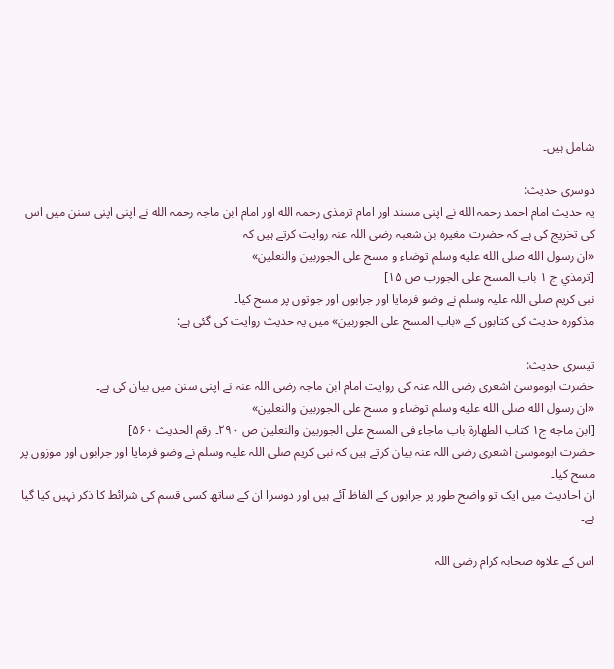شامل ہیں۔

دوسری حدیث:
یہ حدیث امام احمد رحمہ الله نے اپنی مسند اور امام ترمذی رحمہ الله اور امام ابن ماجہ رحمہ الله نے اپنی اپنی سنن میں اس کی تخریج کی ہے کہ حضرت مغیرہ بن شعبہ رضی اللہ عنہ روایت کرتے ہیں کہ
«ان رسول الله صلى الله عليه وسلم توضاء و مسح على الجوربين والنعلين»
[ترمذي ج ۱ باب المسح على الجورب ص ۱۵]
نبی کریم صلی اللہ علیہ وسلم نے وضو فرمایا اور جرابوں اور جوتوں پر مسح کیا۔
مذکورہ حدیث کی کتابوں کے «باب المسح على الجوربين» میں یہ حدیث روایت کی گئی ہے:

تیسری حدیث:
حضرت ابوموسیٰ اشعری رضی اللہ عنہ کی روایت امام ابن ماجہ رضی اللہ عنہ نے اپنی سنن میں بیان کی ہے۔
«ان رسول الله صلى الله عليه وسلم توضاء و مسح على الجوربين والنعلين»
[ابن ماجه ج۱ كتاب الطهارة باب ماجاء فى المسح على الجوربين والنعلين ص ۲۹۰۔ رقم الحديث ۵۶۰]
حضرت ابوموسیٰ اشعری رضی اللہ عنہ بیان کرتے ہیں کہ نبی کریم صلی اللہ علیہ وسلم نے وضو فرمایا اور جرابوں اور موزوں پر مسح کیا۔
ان احادیث میں ایک تو واضح طور پر جرابوں کے الفاظ آئے ہیں اور دوسرا ان کے ساتھ کسی قسم کی شرائط کا ذکر نہیں کیا گیا ہے۔

اس کے علاوہ صحابہ کرام رضی اللہ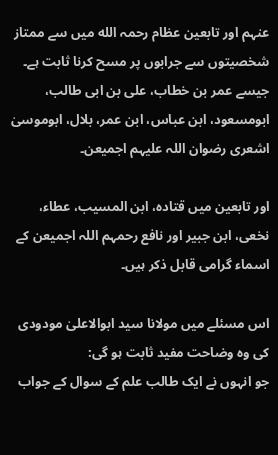عنہم اور تابعین عظام رحمہ الله میں سے ممتاز شخصیتوں سے جرابوں پر مسح کرنا ثابت ہے۔ جیسے عمر بن خطاب، علی بن ابی طالب، ابومسعود، ابن عباس، ابن عمر، بلال، ابوموسیٰ اشعری رضوان اللہ علیہم اجمیعن۔

اور تابعین میں قتادہ، ابن المسیب، عطاء، نخعی، ابن جبیر اور نافع رحمہم اللہ اجمیعن کے اسماء گرامی قابل ذکر ہیں۔

اس مسئلے میں مولانا سید ابوالاعلیٰ مودودی کی وہ وضاحت مفید ثابت ہو گی:
جو انہوں نے ایک طالب علم کے سوال کے جواب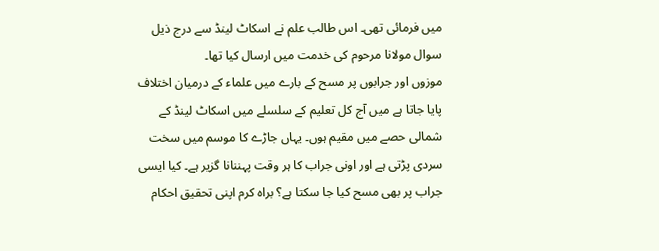میں فرمائی تھی۔ اس طالب علم نے اسکاٹ لینڈ سے درج ذیل سوال مولانا مرحوم کی خدمت میں ارسال کیا تھا۔
موزوں اور جرابوں پر مسح کے بارے میں علماء کے درمیان اختلاف پایا جاتا ہے میں آج کل تعلیم کے سلسلے میں اسکاٹ لینڈ کے شمالی حصے میں مقیم ہوں۔ یہاں جاڑے کا موسم میں سخت سردی پڑتی ہے اور اونی جراب کا ہر وقت پہننانا گزیر ہے۔ کیا ایسی جراب پر بھی مسح کیا جا سکتا ہے؟ براہ کرم اپنی تحقیق احکام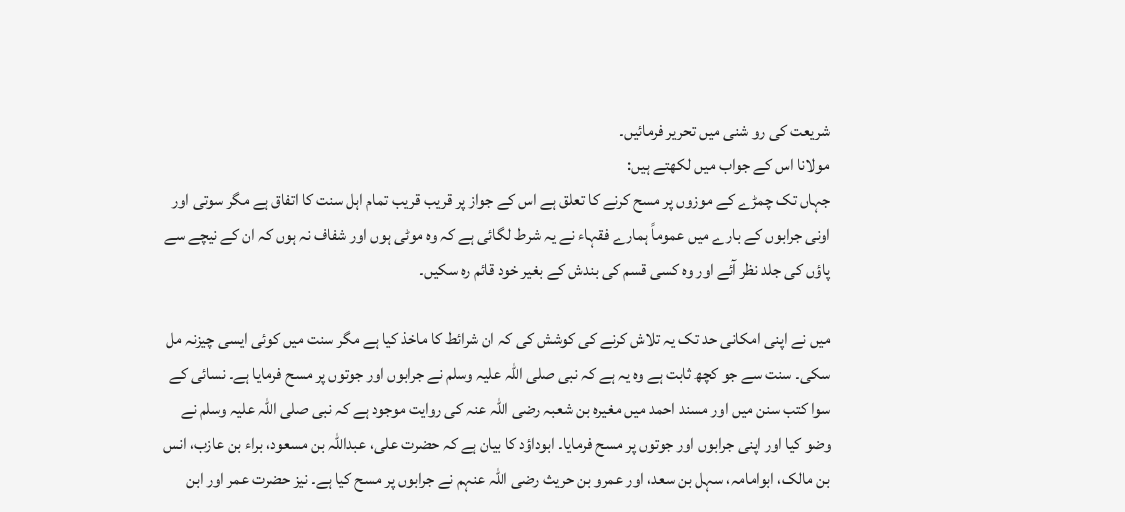شریعت کی رو شنی میں تحریر فرمائیں۔
مولانا اس کے جواب میں لکھتے ہیں:
جہاں تک چمڑے کے موزوں پر مسح کرنے کا تعلق ہے اس کے جواز پر قریب قریب تمام اہل سنت کا اتفاق ہے مگر سوتی اور اونی جرابوں کے بارے میں عموماً ہمارے فقہاء نے یہ شرط لگائی ہے کہ وہ موٹی ہوں اور شفاف نہ ہوں کہ ان کے نیچے سے پاؤں کی جلد نظر آئے اور وہ کسی قسم کی بندش کے بغیر خود قائم رہ سکیں۔

میں نے اپنی امکانی حد تک یہ تلاش کرنے کی کوشش کی کہ ان شرائط کا ماخذ کیا ہے مگر سنت میں کوئی ایسی چیزنہ مل سکی۔ سنت سے جو کچھ ثابت ہے وہ یہ ہے کہ نبی صلی اللہ علیہ وسلم نے جرابوں اور جوتوں پر مسح فرمایا ہے۔ نسائی کے سوا کتب سنن میں اور مسند احمد میں مغیرہ بن شعبہ رضی اللہ عنہ کی روایت موجود ہے کہ نبی صلی اللہ علیہ وسلم نے وضو کیا اور اپنی جرابوں اور جوتوں پر مسح فرمایا۔ ابوداؤد کا بیان ہے کہ حضرت علی، عبداللہ بن مسعود، براء بن عازب، انس بن مالک، ابوامامہ، سہل بن سعد، اور عمرو بن حریث رضی اللہ عنہم نے جرابوں پر مسح کیا ہے۔ نیز حضرت عمر اور ابن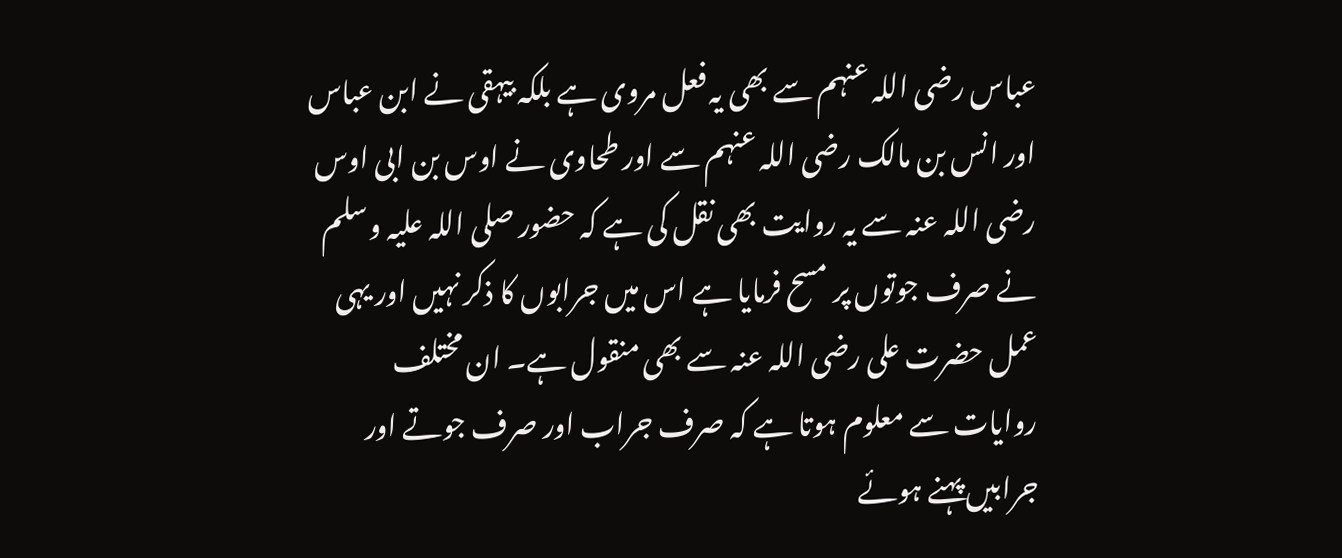عباس رضی اللہ عنہم سے بھی یہ فعل مروی ہے بلکہ بیہقی نے ابن عباس اور انس بن مالک رضی اللہ عنہم سے اور طحاوی نے اوس بن ابی اوس رضی اللہ عنہ سے یہ روایت بھی نقل کی ہے کہ حضور صلی اللہ علیہ وسلم نے صرف جوتوں پر مسح فرمایا ہے اس میں جرابوں کا ذکر نہیں اور یہی عمل حضرت علی رضی اللہ عنہ سے بھی منقول ہے۔ ان مختلف روایات سے معلوم ہوتا ہے کہ صرف جراب اور صرف جوتے اور جرابیں پہنے ہوئے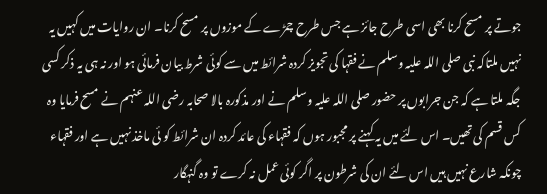جوتے پر مسح کرنا بھی اسی طرح جائز ہے جس طرح چمڑے کے موزوں پر مسح کرنا۔ ان روایات میں کہیں یہ نہیں ملتاکہ نبی صلی اللہ علیہ وسلم نے فقہا کی تجویز کردہ شرائط میں سے کوئی شرط بیان فرمائی ہو اور نہ ہی یہ ذکر کسی جگہ ملتا ہے کہ جن جرابوں پر حضور صلی اللہ علیہ وسلم نے اور مذکورہ بالا صحابہ رضی اللہ عنہم نے مسح فرمایا وہ کس قسم کی تھیں۔ اس لئے میں یہ کہنے پر مجبور ہوں کہ فقہاء کی عائد کردہ ان شرائط کو ئی ماخذ نہیں ہے اور فقہاء چونکہ شارع نہیں ہیں اس لئے ان کی شرطون پر اگر کوئی عمل نہ کرے تو وہ گنہگار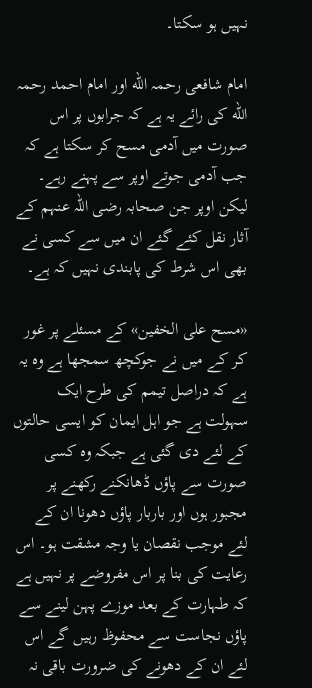نہیں ہو سکتا۔

امام شافعی رحمہ الله اور امام احمد رحمہ الله کی رائے یہ ہے کہ جرابوں پر اس صورت میں آدمی مسح کر سکتا ہے کہ جب آدمی جوتے اوپر سے پہنے رہے۔ لیکن اوپر جن صحابہ رضی اللہ عنہم کے آثار نقل کئے گئے ان میں سے کسی نے بھی اس شرط کی پابندی نہیں کہ ہے۔

«مسح على الخفين» کے مسئلے پر غور کر کے میں نے جوکچھ سمجھا ہے وہ یہ ہے کہ دراصل تیمم کی طرح ایک سہولت ہے جو اہل ایمان کو ایسی حالتوں کے لئے دی گئی ہے جبکہ وہ کسی صورت سے پاؤں ڈھانکنے رکھنے پر مجبور ہوں اور باربار پاؤں دھونا ان کے لئے موجب نقصان یا وجہ مشقت ہو۔ اس رعایت کی بنا پر اس مفروضے پر نہیں ہے کہ طہارت کے بعد موزے پہن لینے سے پاؤں نجاست سے محفوظ رہیں گے اس لئے ان کے دھونے کی ضرورت باقی نہ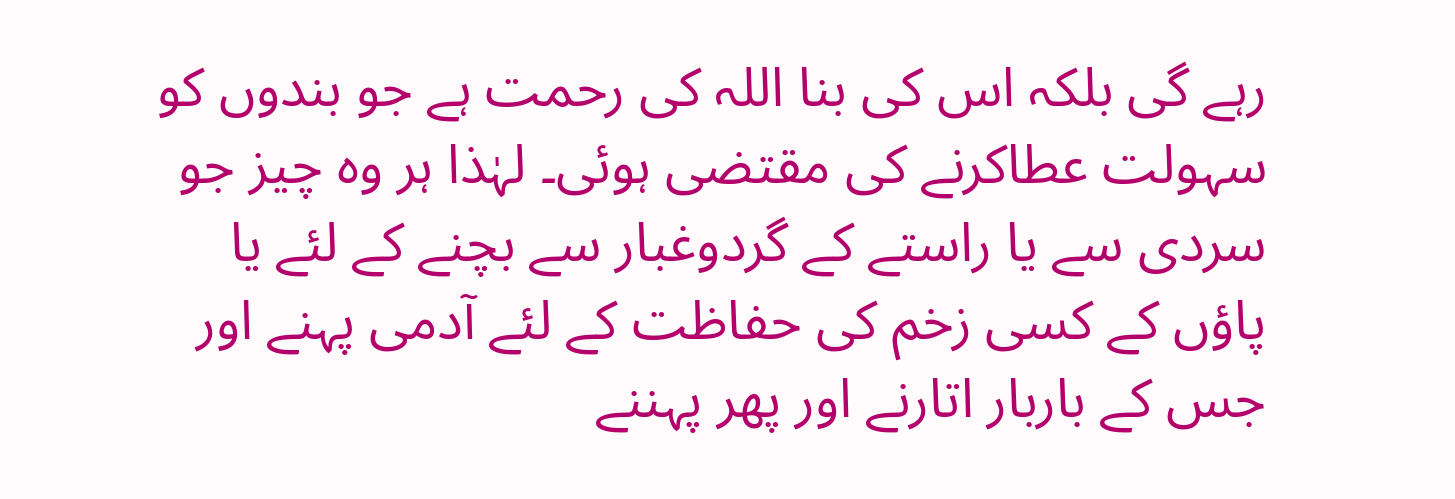رہے گی بلکہ اس کی بنا اللہ کی رحمت ہے جو بندوں کو سہولت عطاکرنے کی مقتضی ہوئی۔ لہٰذا ہر وہ چیز جو سردی سے یا راستے کے گردوغبار سے بچنے کے لئے یا پاؤں کے کسی زخم کی حفاظت کے لئے آدمی پہنے اور جس کے باربار اتارنے اور پھر پہننے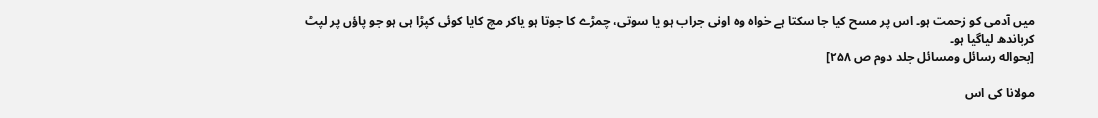میں آدمی کو زحمت ہو۔ اس پر مسح کیا جا سکتا ہے خواہ وہ اونی جراب ہو یا سوتی، چمڑے کا جوتا ہو یاکر مچ کایا کوئی کپڑا ہی ہو جو پاؤں پر لپٹ کرباندھ لیاگیا ہو۔
[بحواله رسائل ومسائل جلد دوم ص ۲۵۸]

مولانا کی اس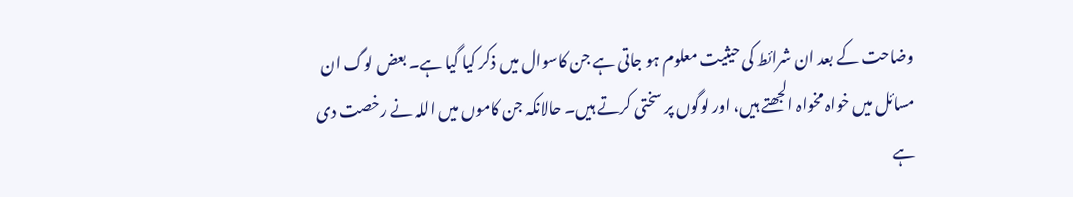وضاحت کے بعد ان شرائط کی حیثیت معلوم ہو جاتی ہے جن کاسوال میں ذکر کیا گیا ہے۔ بعض لوگ ان مسائل میں خواہ مخواہ الجھتے ہیں، اور لوگوں پر سختی کرتے ہیں۔ حالانکہ جن کاموں میں اللہ نے رخصت دی ہے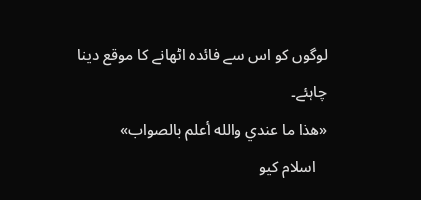لوگوں کو اس سے فائدہ اٹھانے کا موقع دینا چاہئے۔
«هذا ما عندي والله أعلم بالصواب»
   اسلام کیو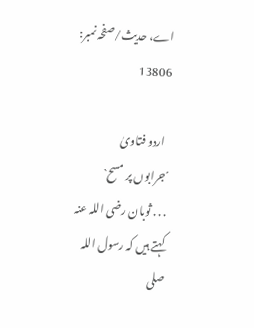اے، حدیث/صفحہ نمبر: 13806

  اردو فتاوىٰ
´جرابوں پر مسح`
. . . ثوبان رضی اللہ عنہ کہتے ہیں کہ رسول اللہ صلی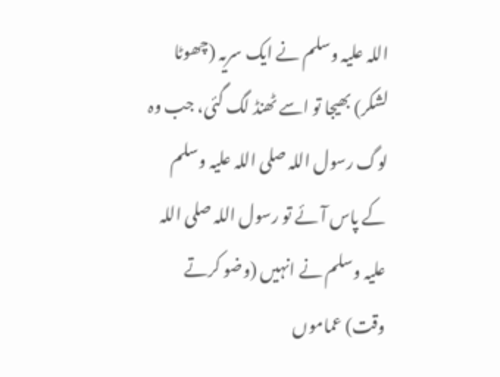اللہ علیہ وسلم نے ایک سریہ (چھوٹا لشکر) بھیجا تو اسے ٹھنڈ لگ گئی، جب وہ لوگ رسول اللہ صلی اللہ علیہ وسلم کے پاس آئے تو رسول اللہ صلی اللہ علیہ وسلم نے انہیں (وضو کرتے وقت) عماموں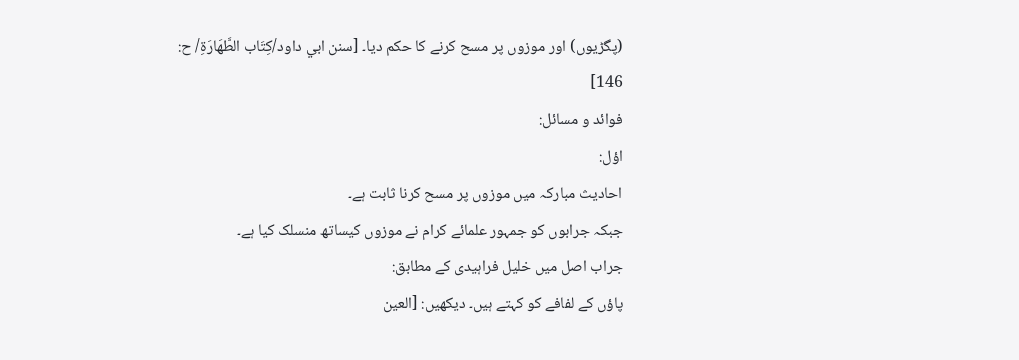(پگڑیوں) اور موزوں پر مسح کرنے کا حکم دیا۔ [سنن ابي داود/كِتَاب الطَّهَارَةِ/ ح: 146]
فوائد و مسائل:
اؤل:
احادیث مبارکہ میں موزوں پر مسح کرنا ثابت ہے۔
جبکہ جرابوں کو جمہور علمائے کرام نے موزوں کیساتھ منسلک کیا ہے۔
جراب اصل میں خلیل فراہیدی کے مطابق:
پاؤں کے لفافے کو کہتے ہیں۔ دیکھیں: [العين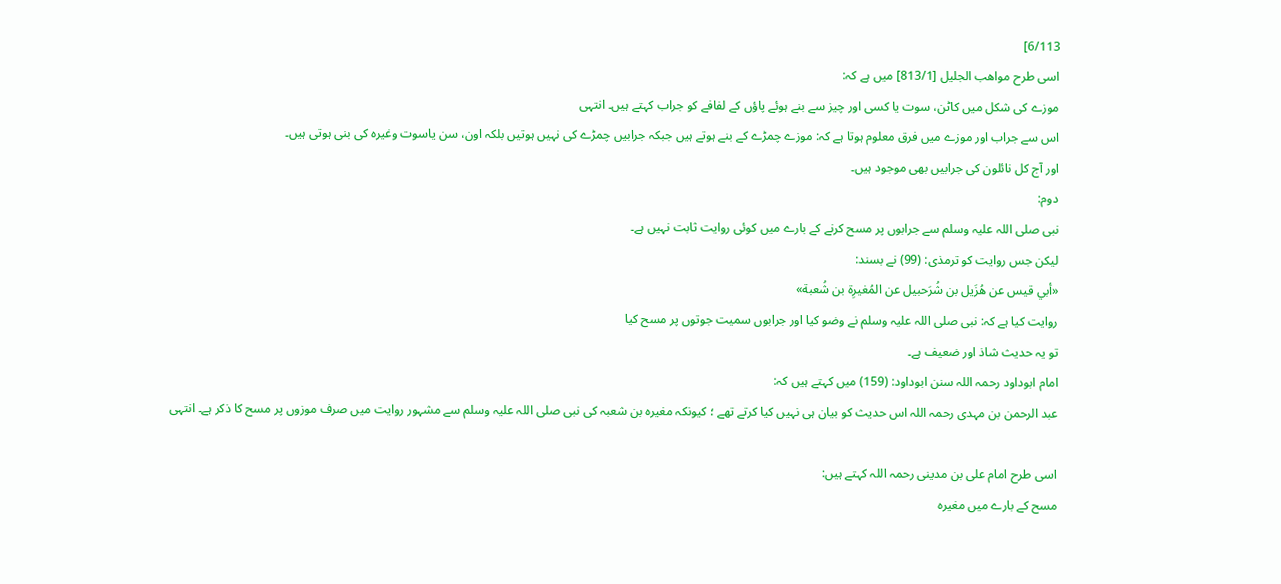6/113]
اسی طرح مواهب الجليل [813/1] میں ہے کہ:
موزے کی شکل میں کاٹن، سوت یا کسی اور چیز سے بنے ہوئے پاؤں کے لفافے کو جراب کہتے ہیں۔ انتہی
اس سے جراب اور موزے میں فرق معلوم ہوتا ہے کہ: موزے چمڑے کے بنے ہوتے ہیں جبکہ جرابیں چمڑے کی نہیں ہوتیں بلکہ اون، سن یاسوت وغیرہ کی بنی ہوتی ہیں۔
اور آج کل نائلون کی جرابیں بھی موجود ہیں۔
دوم:
نبی صلی اللہ علیہ وسلم سے جرابوں پر مسح کرنے کے بارے میں کوئی روایت ثابت نہیں ہے۔
لیکن جس روایت کو ترمذی: (99) نے بسند:
«أبي قيس عن هُزَيل بن شُرَحبيل عن المُغيرِة بن شُعبة»
روایت کیا ہے کہ: نبی صلی اللہ علیہ وسلم نے وضو کیا اور جرابوں سمیت جوتوں پر مسح کیا
تو یہ حدیث شاذ اور ضعیف ہے۔
امام ابوداود رحمہ اللہ سنن ابوداود: (159) میں کہتے ہیں کہ:
عبد الرحمن بن مہدی رحمہ اللہ اس حدیث کو بیان ہی نہیں کیا کرتے تھے ؛ کیونکہ مغیرہ بن شعبہ کی نبی صلی اللہ علیہ وسلم سے مشہور روایت میں صرف موزوں پر مسح کا ذکر ہے۔ انتہی

اسی طرح امام علی بن مدینی رحمہ اللہ کہتے ہیں:
مسح کے بارے میں مغیرہ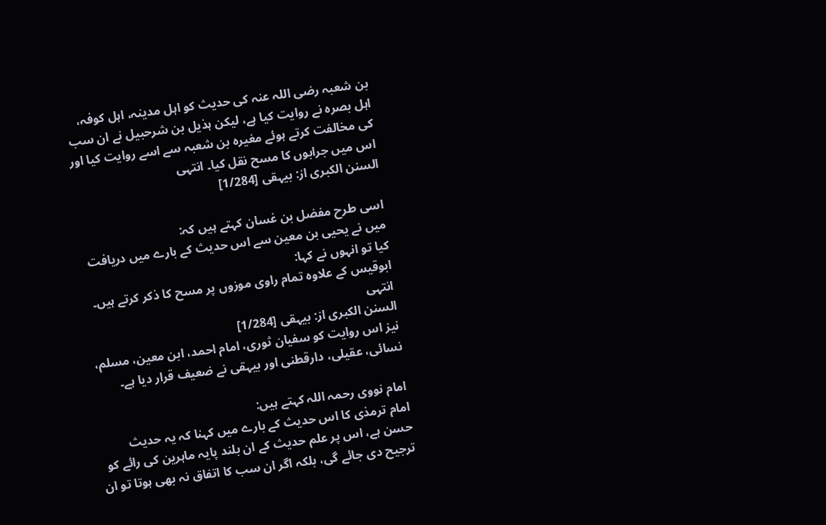بن شعبہ رضی اللہ عنہ کی حدیث کو اہل مدینہ، اہل کوفہ، اہل بصرہ نے روایت کیا ہے، لیکن ہذیل بن شرحبیل نے ان سب کی مخالفت کرتے ہوئے مغیرہ بن شعبہ سے اسے روایت کیا اور اس میں جرابوں کا مسح نقل کیا۔ انتہی
السنن الكبرى از: بیہقی [1/284]

اسی طرح مفضل بن غسان کہتے ہیں کہ:
میں نے یحیی بن معین سے اس حدیث کے بارے میں دریافت کیا تو انہوں نے کہا:
ابوقیس کے علاوہ تمام راوی موزوں پر مسح کا ذکر کرتے ہیں۔ انتہی
السنن الكبرى از: بیہقی [1/284]
نیز اس روایت کو سفیان ثوری، امام احمد، ابن معین، مسلم، نسائی، عقیلی، دارقطنی اور بیہقی نے ضعیف قرار دیا ہے۔

امام نووی رحمہ اللہ کہتے ہیں:
امام ترمذی کا اس حدیث کے بارے میں کہنا کہ یہ حدیث حسن ہے، اس پر علم حدیث کے ان بلند پایہ ماہرین کی رائے کو ترجیح دی جائے گی، بلکہ اگر ان سب کا اتفاق نہ بھی ہوتا تو ان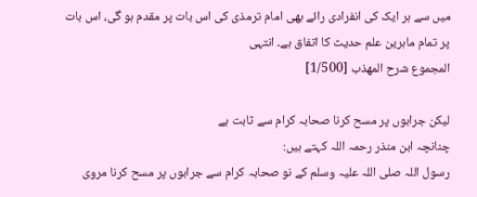میں سے ہر ایک کی انفرادی رائے بھی امام ترمذی کی اس بات پر مقدم ہو گی، اس بات پر تمام ماہرین علم حدیث کا اتفاق ہے۔ انتہی
المجموع شرح المهذب [1/500]

لیکن جرابوں پر مسح کرنا صحابہ کرام سے ثابت ہے
چنانچہ ابن منذر رحمہ اللہ کہتے ہیں:
رسول اللہ صلی اللہ علیہ وسلم کے نو صحابہ کرام سے جرابوں پر مسح کرنا مروی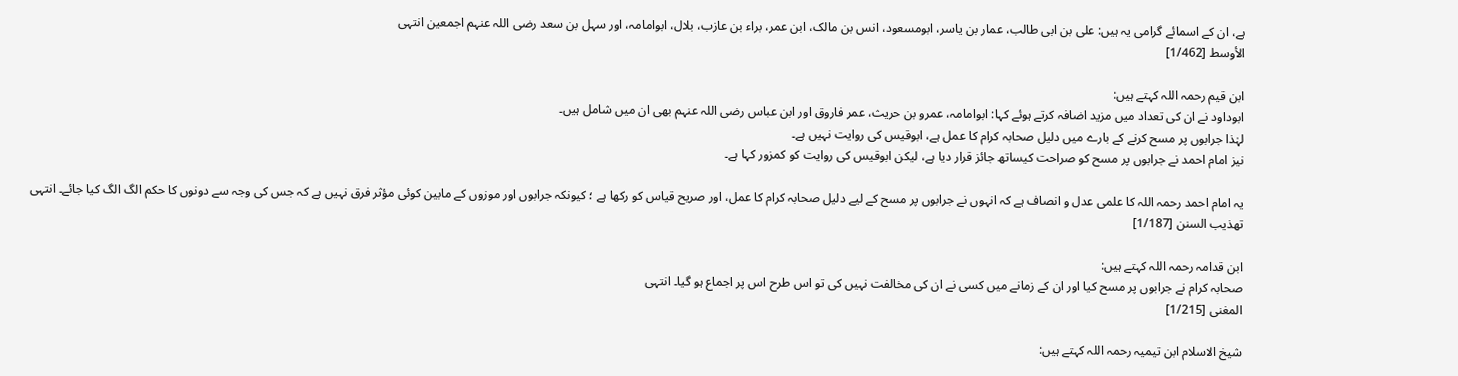ہے، ان کے اسمائے گرامی یہ ہیں: علی بن ابی طالب، عمار بن یاسر، ابومسعود، انس بن مالک، ابن عمر، براء بن عازب، بلال، ابوامامہ، اور سہل بن سعد رضی اللہ عنہم اجمعین انتہی
الأوسط [1/462]

ابن قیم رحمہ اللہ کہتے ہیں:
ابوداود نے ان کی تعداد میں مزید اضافہ کرتے ہوئے کہا: ابوامامہ، عمرو بن حریث، عمر فاروق اور ابن عباس رضی اللہ عنہم بھی ان میں شامل ہیں۔
لہٰذا جرابوں پر مسح کرنے کے بارے میں دلیل صحابہ کرام کا عمل ہے، ابوقیس کی روایت نہیں ہے۔
نیز امام احمد نے جرابوں پر مسح کو صراحت کیساتھ جائز قرار دیا ہے، لیکن ابوقیس کی روایت کو کمزور کہا ہے۔

یہ امام احمد رحمہ اللہ کا علمی عدل و انصاف ہے کہ انہوں نے جرابوں پر مسح کے لیے دلیل صحابہ کرام کا عمل، اور صریح قیاس کو رکھا ہے ؛ کیونکہ جرابوں اور موزوں کے مابین کوئی مؤثر فرق نہیں ہے کہ جس کی وجہ سے دونوں کا حکم الگ الگ کیا جائے۔ انتہی
تهذيب السنن [1/187]

ابن قدامہ رحمہ اللہ کہتے ہیں:
صحابہ کرام نے جرابوں پر مسح کیا اور ان کے زمانے میں کسی نے ان کی مخالفت نہیں کی تو اس طرح اس پر اجماع ہو گیا۔ انتہی
المغنی [1/215]

شیخ الاسلام ابن تیمیہ رحمہ اللہ کہتے ہیں: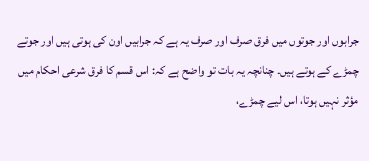جرابوں اور جوتوں میں فرق صرف اور صرف یہ ہے کہ جرابیں اون کی ہوتی ہیں اور جوتے چمڑے کے ہوتے ہیں۔ چنانچہ یہ بات تو واضح ہے کہ: اس قسم کا فرق شرعی احکام میں مؤثر نہیں ہوتا، اس لیے چمڑے،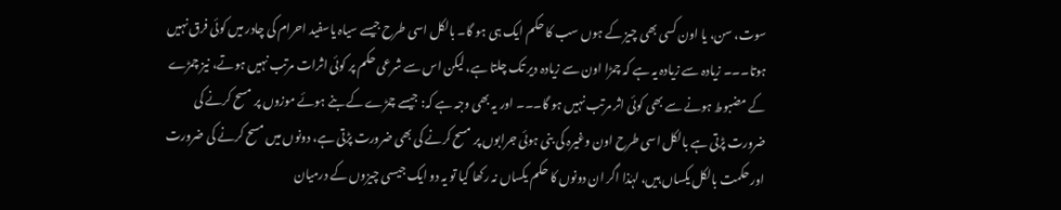سوت، سن، یا اون کسی بھی چیز کے ہوں سب کا حکم ایک ہی ہو گا۔ بالکل اسی طرح جیسے سیاہ یاسفید احرام کی چادر میں کوئی فرق نہیں ہوتا۔۔۔ زیادہ سے زیادہ یہ ہے کہ چمڑا اون سے زیادہ دیر تک چلتا ہے، لیکن اس سے شرعی حکم پر کوئی اثرات مرتب نہیں ہوتے، نیز چمڑے کے مضبوط ہونے سے بھی کوئی اثر مرتب نہیں ہو گا۔۔۔ اور یہ بھی وجہ ہے کہ: جیسے چمڑے کے بنے ہوئے موزوں پر مسح کرنے کی ضرورت پڑتی ہے بالکل اسی طرح اون وغیرہ کی بنی ہوئی جرابوں پر مسح کرنے کی بھی ضرورت پڑتی ہے، دونوں میں مسح کرنے کی ضرورت اور حکمت بالکل یکساں ہیں، لہٰذا اگر ان دونوں کا حکم یکساں نہ رکھا گیا تو یہ دو ایک جیسی چیزوں کے درمیان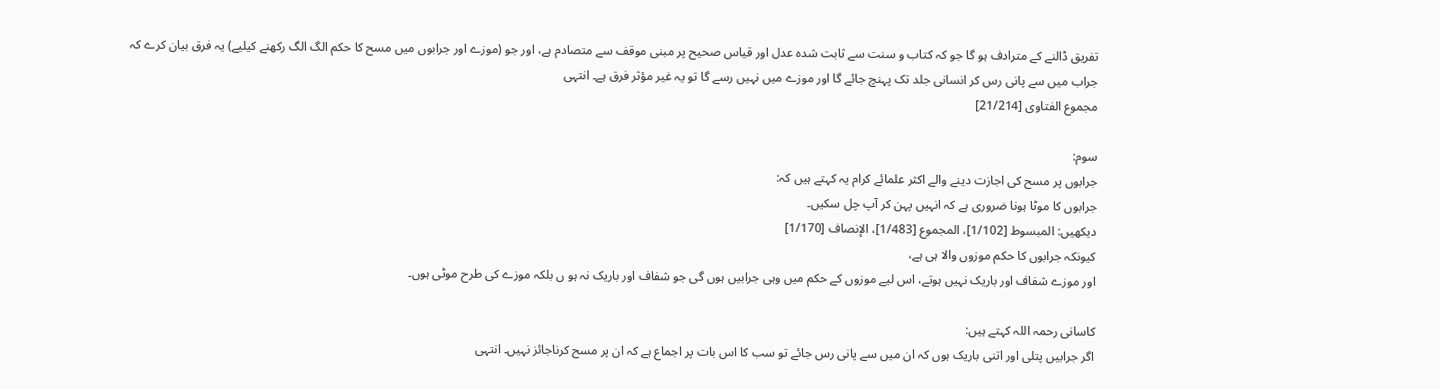تفریق ڈالنے کے مترادف ہو گا جو کہ کتاب و سنت سے ثابت شدہ عدل اور قیاس صحیح پر مبنی موقف سے متصادم ہے، اور جو (موزے اور جرابوں میں مسح کا حکم الگ الگ رکھنے کیلیے) یہ فرق بیان کرے کہ جراب میں سے پانی رس کر انسانی جلد تک پہنچ جائے گا اور موزے میں نہیں رسے گا تو یہ غیر مؤثر فرق ہے۔ انتہی
مجموع الفتاوى [21/214]

سوم:
جرابوں پر مسح کی اجازت دینے والے اکثر علمائے کرام یہ کہتے ہیں کہ:
جرابوں کا موٹا ہونا ضروری ہے کہ انہیں پہن کر آپ چل سکیں۔
دیکھیں: المبسوط [1/102]، المجموع [1/483]، الإنصاف [1/170]
کیونکہ جرابوں کا حکم موزوں والا ہی ہے،
اور موزے شفاف اور باریک نہیں ہوتے، اس لیے موزوں کے حکم میں وہی جرابیں ہوں گی جو شفاف اور باریک نہ ہو ں بلکہ موزے کی طرح موٹی ہوں۔

کاسانی رحمہ اللہ کہتے ہیں:
اگر جرابیں پتلی اور اتنی باریک ہوں کہ ان میں سے پانی رس جائے تو سب کا اس بات پر اجماع ہے کہ ان پر مسح کرناجائز نہیں۔ انتہی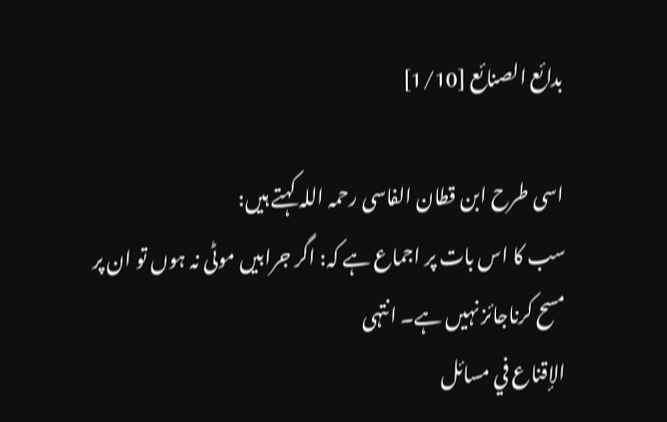بدائع الصنائع [1/10]

اسی طرح ابن قطان الفاسی رحمہ اللہ کہتے ہیں:
سب کا اس بات پر اجماع ہے کہ: اگر جرابیں موٹی نہ ہوں تو ان پر مسح کرناجائز نہیں ہے۔ انتہی
الإقناع في مسائل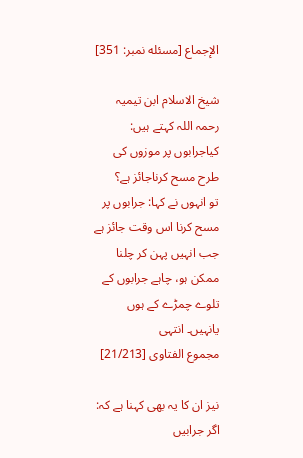الإجماع [مسئله نمبر: 351]

شیخ الاسلام ابن تیمیہ رحمہ اللہ کہتے ہیں:
کیاجرابوں پر موزوں کی طرح مسح کرناجائز ہے؟
تو انہوں نے کہا: جرابوں پر مسح کرنا اس وقت جائز ہے جب انہیں پہن کر چلنا ممکن ہو، چاہے جرابوں کے تلوے چمڑے کے ہوں یانہیں۔ انتہی
مجموع الفتاوى [21/213]

نیز ان کا یہ بھی کہنا ہے کہ:
اگر جرابیں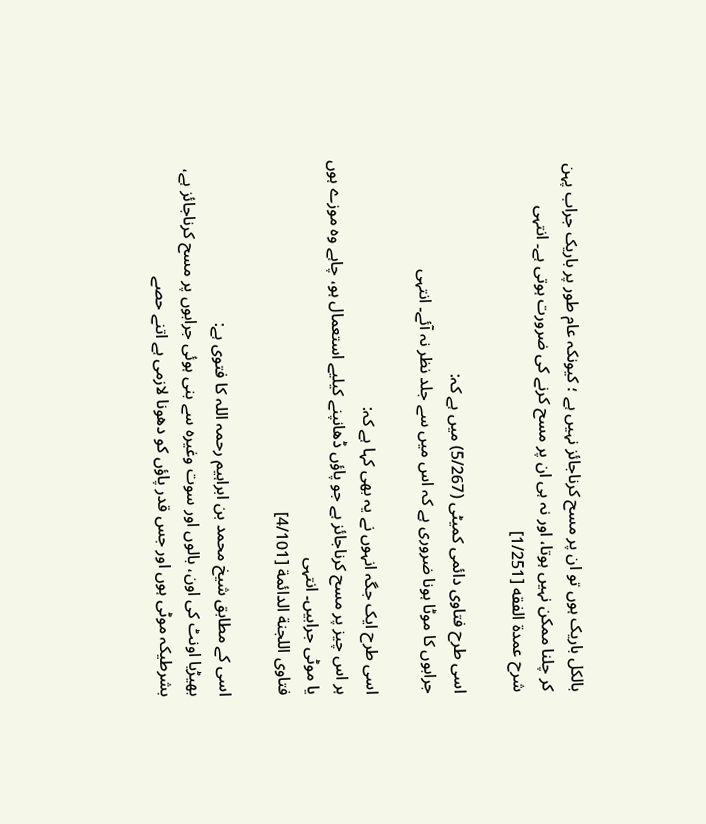بالکل باریک ہوں تو ان پر مسح کرناجائز نہیں ہے ؛ کیونکہ عام طور پر باریک جراب پہن کر چلنا ممکن نہیں ہوتا، اور نہ ہی ان پر مسح کرنے کی ضرورت ہوتی ہے۔ انتہی
شرح عمدة الفقه [1/251]

اسی طرح فتاوی دائمی کمیٹی (5/267) میں ہے کہ:
جرابوں کا موٹا ہونا ضروری ہے کہ اس میں سے جلد نظر نہ آئے۔ انتہی

اسی طرح ایک جگہ انہوں نے یہ بھی کہا ہے کہ:
ہر اس چیز پر مسح کرناجائز ہے جو پاؤں ڈھانپنے کیلیے استعمال ہو، چاہے وہ موزے ہوں یا موٹی جرابیں۔ انتہی
فتاوى اللجنة الدائمة [4/101]

اسی کے مطابق شیخ محمد بن ابراہیم رحمہ اللہ کا فتوی ہے:
بھیڑیا اونٹ کی اون، بالوں اور سوت وغیرہ سے بنی ہوئی جرابوں پر مسح کرناجائز ہے، بشرطیکہ موٹی ہوں اور جس قدر پاؤں کو دھونا لازمی ہے اتنے حصے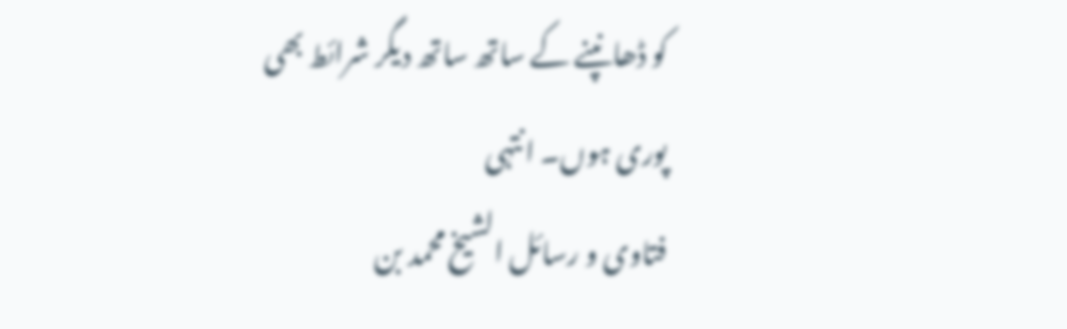کو ڈھانپنے کے ساتھ ساتھ دیگر شرائط بھی پوری ہوں۔ انتہی
فتاوى و رسائل الشیخ محمد بن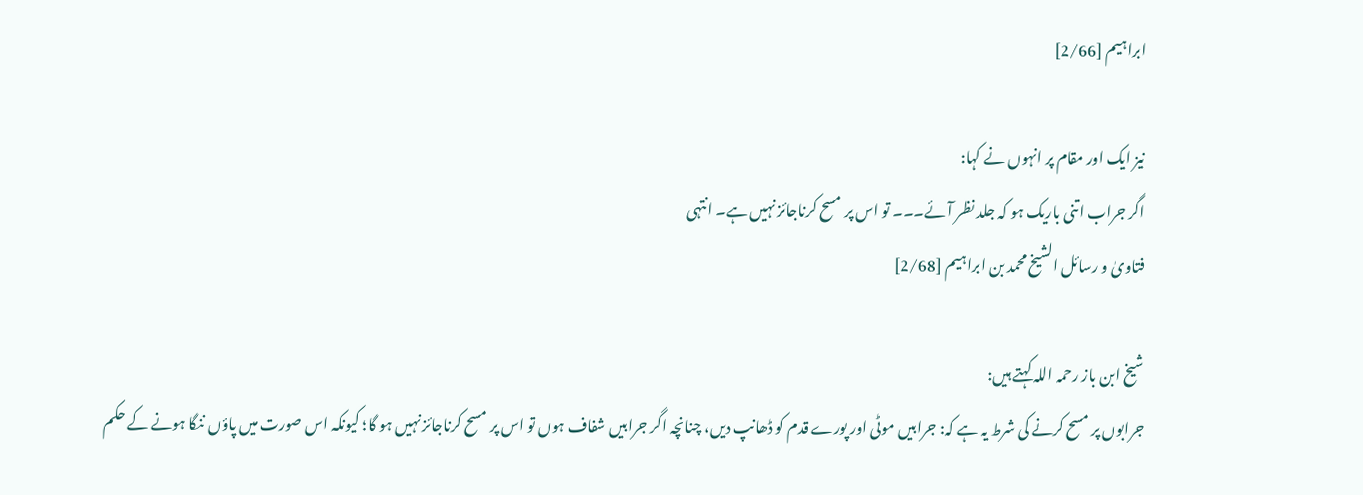ابراہیم [2/66]

نیز ایک اور مقام پر انہوں نے کہا:
اگر جراب اتنی باریک ہو کہ جلد نظر آئے۔۔۔ تو اس پر مسح کرناجائز نہیں ہے۔ انتہی
فتاوىٰ و رسائل الشیخ محمد بن ابراہیم [2/68]

شیخ ابن باز رحمہ اللہ کہتے ہیں:
جرابوں پر مسح کرنے کی شرط یہ ہے کہ: جرابیں موٹی اور پورے قدم کو ڈھانپ دیں، چنانچہ اگر جرابیں شفاف ہوں تو اس پر مسح کرناجائز نہیں ہو گا؛ کیونکہ اس صورت میں پاؤں ننگا ہونے کے حکم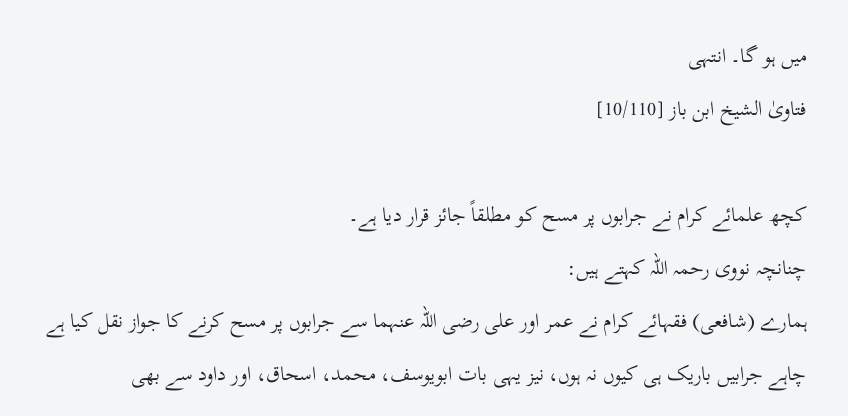میں ہو گا۔ انتہی
فتاوىٰ الشیخ ابن باز [10/110]

کچھ علمائے کرام نے جرابوں پر مسح کو مطلقاً جائز قرار دیا ہے۔
چنانچہ نووی رحمہ اللہ کہتے ہیں:
ہمارے (شافعی) فقہائے کرام نے عمر اور علی رضی اللہ عنہما سے جرابوں پر مسح کرنے کا جواز نقل کیا ہے چاہے جرابیں باریک ہی کیوں نہ ہوں، نیز یہی بات ابویوسف، محمد، اسحاق، اور داود سے بھی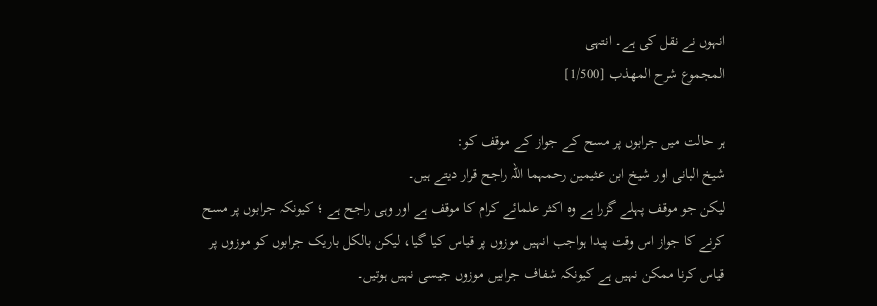انہوں نے نقل کی ہے۔ انتہی
المجموع شرح المهذب [1/500]

ہر حالت میں جرابوں پر مسح کے جواز کے موقف کو:
شیخ البانی اور شیخ ابن عثیمین رحمہما اللہ راجح قرار دیتے ہیں۔
لیکن جو موقف پہلے گزرا ہے وہ اکثر علمائے کرام کا موقف ہے اور وہی راجح ہے ؛ کیونکہ جرابوں پر مسح کرنے کا جواز اس وقت پیدا ہواجب انہیں موزوں پر قیاس کیا گیا، لیکن بالکل باریک جرابوں کو موزوں پر قیاس کرنا ممکن نہیں ہے کیونکہ شفاف جرابیں موزوں جیسی نہیں ہوتیں۔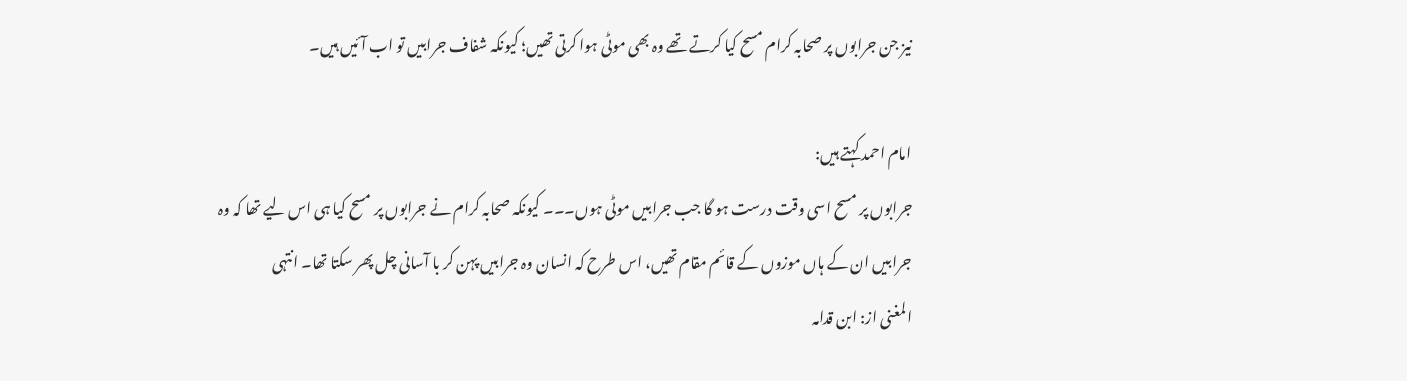نیز جن جرابوں پر صحابہ کرام مسح کیا کرتے تھے وہ بھی موٹی ہوا کرتی تھیں؛ کیونکہ شفاف جرابیں تو اب آئیں ہیں۔

امام احمد کہتے ہیں:
جرابوں پر مسح اسی وقت درست ہو گا جب جرابیں موٹی ہوں۔۔۔ کیونکہ صحابہ کرام نے جرابوں پر مسح کیا ہی اس لیے تھا کہ وہ جرابیں ان کے ہاں موزوں کے قائم مقام تھیں، اس طرح کہ انسان وہ جرابیں پہن کر با آسانی چل پھر سکتا تھا۔ انتہی
المغنی از: ابن قدامہ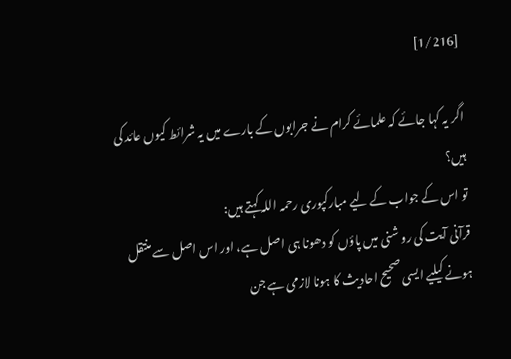[1/216]

اگر یہ کہا جائے کہ علمائے کرام نے جرابوں کے بارے میں یہ شرائط کیوں عائد کی ہیں؟
تو اس کے جواب کے لیے مبارکپوری رحمہ اللہ کہتے ہیں:
قرآنی آیت کی رو شنی میں پاؤں کو دھونا ہی اصل ہے، اور اس اصل سے منتقل ہونے کیلیے ایسی صحیح احادیث کا ہونا لازمی ہے جن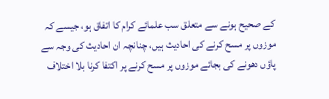کے صحیح ہونے سے متعلق سب علمائے کرام کا اتفاق ہو، جیسے کہ موزوں پر مسح کرنے کی احادیث ہیں، چنانچہ ان احادیث کی وجہ سے پاؤں دھونے کی بجائے موزوں پر مسح کرنے پر اکتفا کرنا بلا اختلاف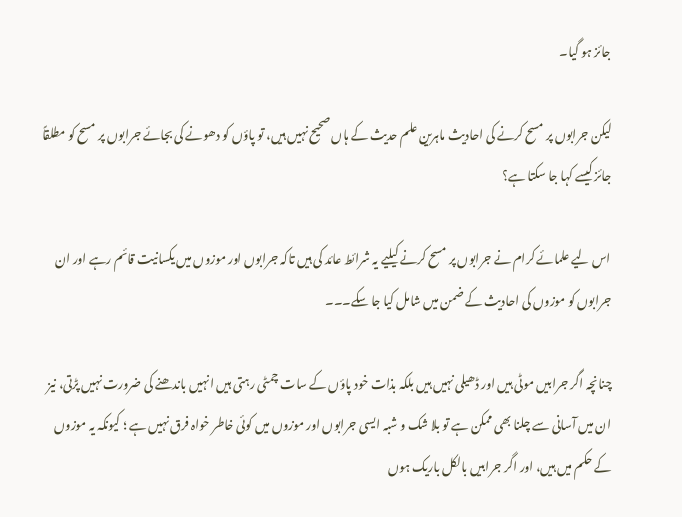جائز ہو گیا۔

لیکن جرابوں پر مسح کرنے کی احادیث ماہرین علم حدیث کے ہاں صحیح نہیں ہیں، تو پاؤں کو دھونے کی بجائے جرابوں پر مسح کو مطلقاً جائز کیسے کہا جا سکتا ہے؟

اس لیے علمائے کرام نے جرابوں پر مسح کرنے کیلیے یہ شرائط عائد کی ہیں تاکہ جرابوں اور موزوں میں یکسانیت قائم رہے اور ان جرابوں کو موزوں کی احادیث کے ضمن میں شامل کیا جا سکے۔۔۔

چنانچہ اگر جرابیں موٹی ہیں اور ڈھیلی نہیں ہیں بلکہ بذات خود پاؤں کے سات چمٹی رہتی ہیں انہیں باندھنے کی ضرورت نہیں پڑتی، نیز ان میں آسانی سے چلنا بھی ممکن ہے تو بلا شک و شبہ ایسی جرابوں اور موزوں میں کوئی خاطر خواہ فرق نہیں ہے ؛ کیونکہ یہ موزوں کے حکم میں ہیں، اور اگر جرابیں بالکل باریک ہوں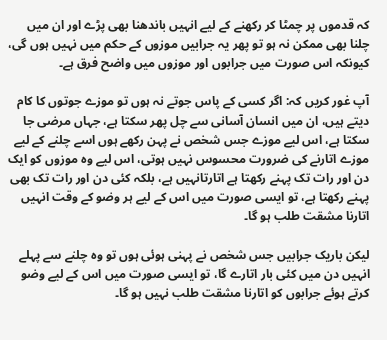کہ قدموں پر چمٹا کر رکھنے کے لیے انہیں باندھنا بھی پڑے اور ان میں چلنا بھی ممکن نہ ہو تو پھر یہ جرابیں موزوں کے حکم میں نہیں ہوں گی، کیونکہ اس صورت میں جرابوں اور موزوں میں واضح فرق ہے۔

آپ غور کریں کہ: اگر کسی کے پاس جوتے نہ ہوں تو موزے جوتوں کا کام دیتے ہیں، ان میں انسان آسانی سے چل پھر سکتا ہے، جہاں مرضی جا سکتا ہے، اس لیے موزے جس شخص نے پہن رکھے ہوں اسے چلنے کے لیے موزے اتارنے کی ضرورت محسوس نہیں ہوتی، اس لیے وہ موزوں کو ایک دن اور رات تک پہنے رکھتا ہے اتارتانہیں ہے، بلکہ کئی دن اور رات تک بھی پہنے رکھتا ہے، تو ایسی صورت میں اس کے لیے ہر وضو کے وقت انہیں اتارنا مشقت طلب ہو گا۔

لیکن باریک جرابیں جس شخص نے پہنی ہوئی ہوں تو وہ چلنے سے پہلے انہیں دن میں کئی بار اتارے گا، تو ایسی صورت میں اس کے لیے وضو کرتے ہوئے جرابوں کو اتارنا مشقت طلب نہیں ہو گا۔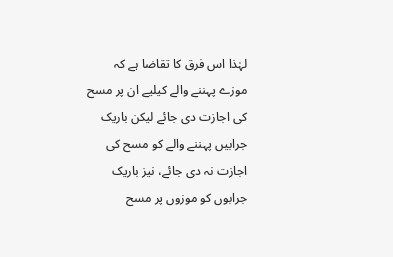لہٰذا اس فرق کا تقاضا ہے کہ موزے پہننے والے کیلیے ان پر مسح کی اجازت دی جائے لیکن باریک جرابیں پہننے والے کو مسح کی اجازت نہ دی جائے، نیز باریک جرابوں کو موزوں پر مسح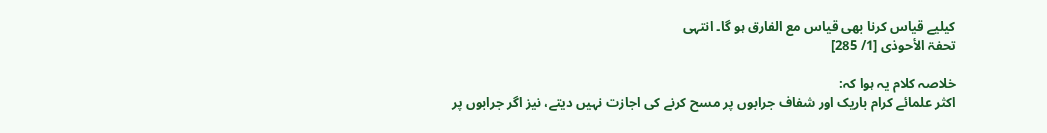کیلیے قیاس کرنا بھی قیاس مع الفارق ہو گا۔ انتہی
تحفۃ الأحوذی [1/ 285]

خلاصہ کلام یہ ہوا کہ:
اکثر علمائے کرام باریک اور شفاف جرابوں پر مسح کرنے کی اجازت نہیں دیتے، نیز اگر جرابوں پر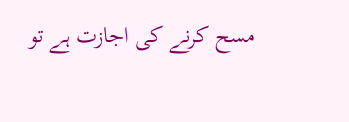مسح کرنے کی اجازت ہے تو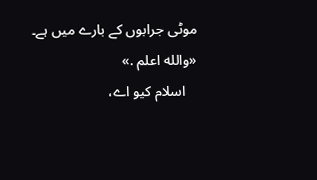موٹی جرابوں کے بارے میں ہے۔
«والله اعلم .»
   اسلام کیو اے،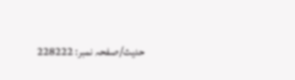حدیث/صفحہ نمبر: 228222